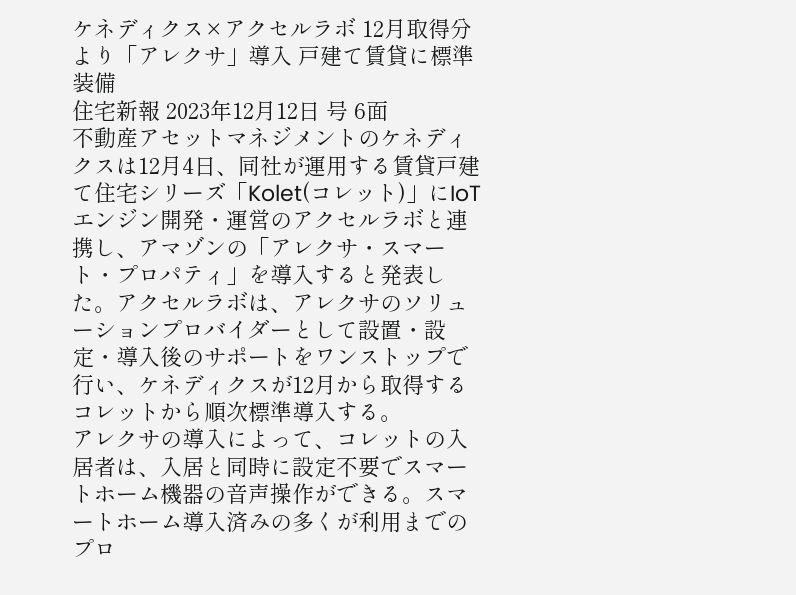ケネディクス×アクセルラボ 12月取得分より「アレクサ」導入 戸建て賃貸に標準装備
住宅新報 2023年12月12日 号 6面
不動産アセットマネジメントのケネディクスは12月4日、同社が運用する賃貸戸建て住宅シリーズ「Kolet(コレット)」にIoTエンジン開発・運営のアクセルラボと連携し、アマゾンの「アレクサ・スマート・プロパティ」を導入すると発表した。アクセルラボは、アレクサのソリューションプロバイダーとして設置・設定・導入後のサポートをワンストップで行い、ケネディクスが12月から取得するコレットから順次標準導入する。
アレクサの導入によって、コレットの入居者は、入居と同時に設定不要でスマートホーム機器の音声操作ができる。スマートホーム導入済みの多くが利用までのプロ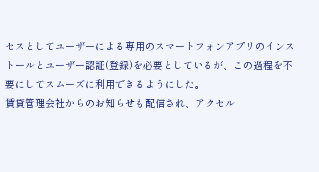セスとしてユーザーによる専用のスマートフォンアプリのインストールとユーザー認証(登録)を必要としているが、この過程を不要にしてスムーズに利用できるようにした。
賃貸管理会社からのお知らせも配信され、アクセル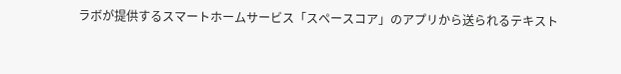ラボが提供するスマートホームサービス「スペースコア」のアプリから送られるテキスト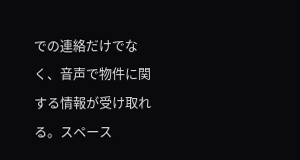での連絡だけでなく、音声で物件に関する情報が受け取れる。スペース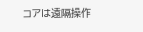コアは遠隔操作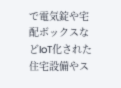で電気錠や宅配ボックスなどIoT化された住宅設備やス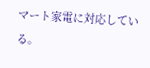マート家電に対応している。